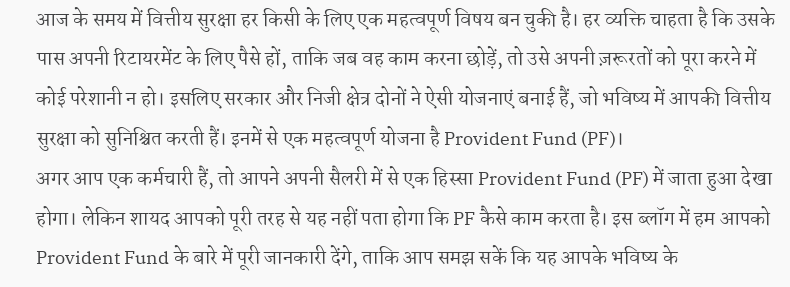आज के समय में वित्तीय सुरक्षा हर किसी के लिए एक महत्वपूर्ण विषय बन चुकी है। हर व्यक्ति चाहता है कि उसके पास अपनी रिटायरमेंट के लिए पैसे हों, ताकि जब वह काम करना छोड़ें, तो उसे अपनी ज़रूरतों को पूरा करने में कोई परेशानी न हो। इसलिए सरकार और निजी क्षेत्र दोनों ने ऐसी योजनाएं बनाई हैं, जो भविष्य में आपकी वित्तीय सुरक्षा को सुनिश्चित करती हैं। इनमें से एक महत्वपूर्ण योजना है Provident Fund (PF)।
अगर आप एक कर्मचारी हैं, तो आपने अपनी सैलरी में से एक हिस्सा Provident Fund (PF) में जाता हुआ देखा होगा। लेकिन शायद आपको पूरी तरह से यह नहीं पता होगा कि PF कैसे काम करता है। इस ब्लॉग में हम आपको Provident Fund के बारे में पूरी जानकारी देंगे, ताकि आप समझ सकें कि यह आपके भविष्य के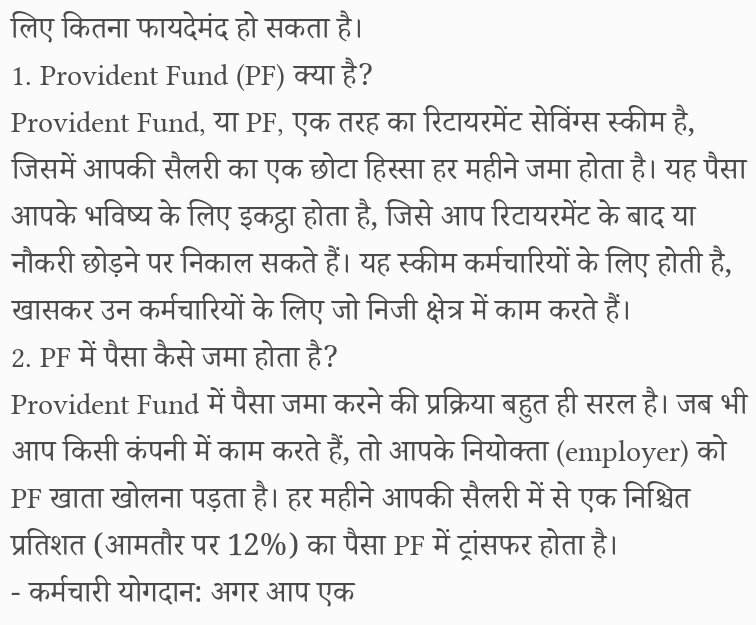लिए कितना फायदेमंद हो सकता है।
1. Provident Fund (PF) क्या है?
Provident Fund, या PF, एक तरह का रिटायरमेंट सेविंग्स स्कीम है, जिसमें आपकी सैलरी का एक छोटा हिस्सा हर महीने जमा होता है। यह पैसा आपके भविष्य के लिए इकट्ठा होता है, जिसे आप रिटायरमेंट के बाद या नौकरी छोड़ने पर निकाल सकते हैं। यह स्कीम कर्मचारियों के लिए होती है, खासकर उन कर्मचारियों के लिए जो निजी क्षेत्र में काम करते हैं।
2. PF में पैसा कैसे जमा होता है?
Provident Fund में पैसा जमा करने की प्रक्रिया बहुत ही सरल है। जब भी आप किसी कंपनी में काम करते हैं, तो आपके नियोक्ता (employer) को PF खाता खोलना पड़ता है। हर महीने आपकी सैलरी में से एक निश्चित प्रतिशत (आमतौर पर 12%) का पैसा PF में ट्रांसफर होता है।
- कर्मचारी योगदान: अगर आप एक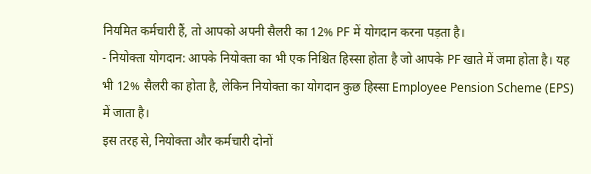नियमित कर्मचारी हैं, तो आपको अपनी सैलरी का 12% PF में योगदान करना पड़ता है।
- नियोक्ता योगदान: आपके नियोक्ता का भी एक निश्चित हिस्सा होता है जो आपके PF खाते में जमा होता है। यह भी 12% सैलरी का होता है, लेकिन नियोक्ता का योगदान कुछ हिस्सा Employee Pension Scheme (EPS) में जाता है।
इस तरह से, नियोक्ता और कर्मचारी दोनों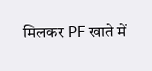मिलकर PF खाते में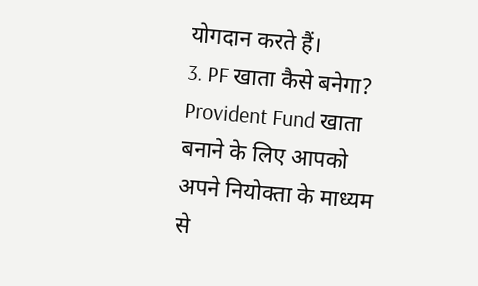योगदान करते हैं।
3. PF खाता कैसे बनेगा?
Provident Fund खाता बनाने के लिए आपको अपने नियोक्ता के माध्यम से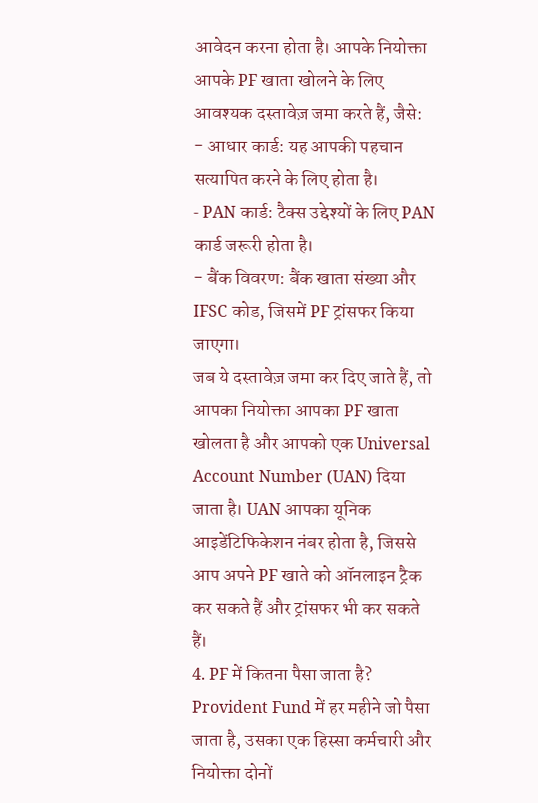आवेदन करना होता है। आपके नियोक्ता आपके PF खाता खोलने के लिए आवश्यक दस्तावेज़ जमा करते हैं, जैसे:
- आधार कार्ड: यह आपकी पहचान सत्यापित करने के लिए होता है।
- PAN कार्ड: टैक्स उद्देश्यों के लिए PAN कार्ड जरूरी होता है।
- बैंक विवरण: बैंक खाता संख्या और IFSC कोड, जिसमें PF ट्रांसफर किया जाएगा।
जब ये दस्तावेज़ जमा कर दिए जाते हैं, तो आपका नियोक्ता आपका PF खाता खोलता है और आपको एक Universal Account Number (UAN) दिया जाता है। UAN आपका यूनिक आइडेंटिफिकेशन नंबर होता है, जिससे आप अपने PF खाते को ऑनलाइन ट्रैक कर सकते हैं और ट्रांसफर भी कर सकते हैं।
4. PF में कितना पैसा जाता है?
Provident Fund में हर महीने जो पैसा जाता है, उसका एक हिस्सा कर्मचारी और नियोक्ता दोनों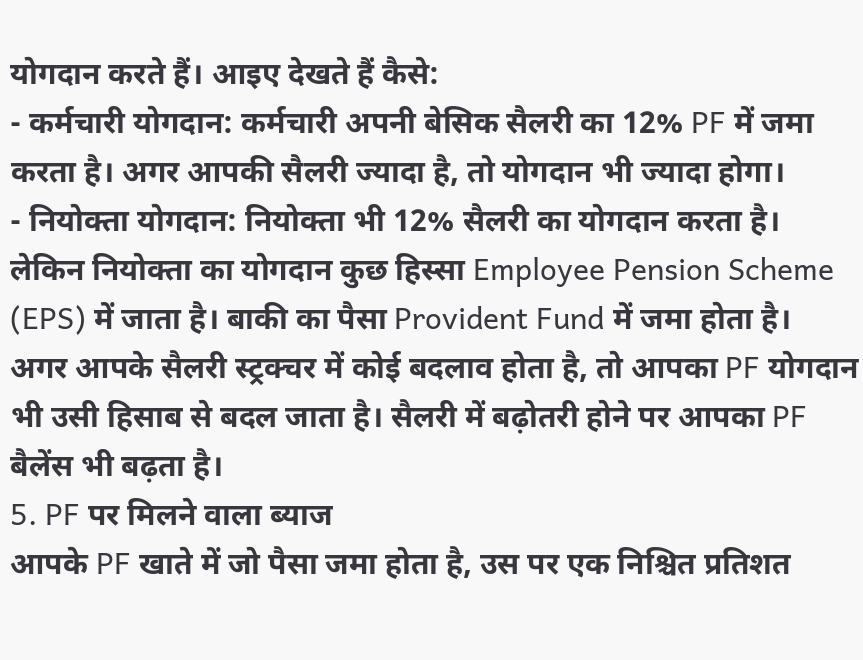योगदान करते हैं। आइए देखते हैं कैसे:
- कर्मचारी योगदान: कर्मचारी अपनी बेसिक सैलरी का 12% PF में जमा करता है। अगर आपकी सैलरी ज्यादा है, तो योगदान भी ज्यादा होगा।
- नियोक्ता योगदान: नियोक्ता भी 12% सैलरी का योगदान करता है। लेकिन नियोक्ता का योगदान कुछ हिस्सा Employee Pension Scheme (EPS) में जाता है। बाकी का पैसा Provident Fund में जमा होता है।
अगर आपके सैलरी स्ट्रक्चर में कोई बदलाव होता है, तो आपका PF योगदान भी उसी हिसाब से बदल जाता है। सैलरी में बढ़ोतरी होने पर आपका PF बैलेंस भी बढ़ता है।
5. PF पर मिलने वाला ब्याज
आपके PF खाते में जो पैसा जमा होता है, उस पर एक निश्चित प्रतिशत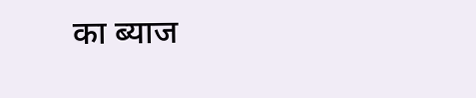का ब्याज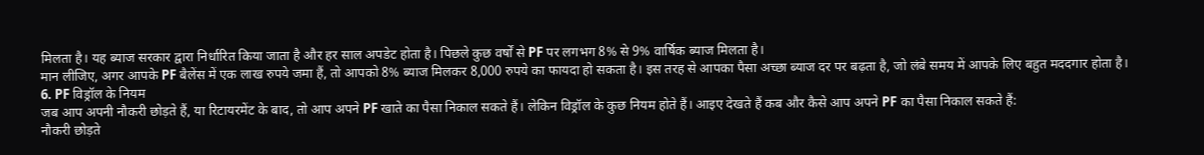मिलता है। यह ब्याज सरकार द्वारा निर्धारित किया जाता है और हर साल अपडेट होता है। पिछले कुछ वर्षों से PF पर लगभग 8% से 9% वार्षिक ब्याज मिलता है।
मान लीजिए, अगर आपके PF बैलेंस में एक लाख रुपये जमा हैं, तो आपको 8% ब्याज मिलकर 8,000 रुपये का फायदा हो सकता है। इस तरह से आपका पैसा अच्छा ब्याज दर पर बढ़ता है, जो लंबे समय में आपके लिए बहुत मददगार होता है।
6. PF विड्रॉल के नियम
जब आप अपनी नौकरी छोड़ते हैं, या रिटायरमेंट के बाद, तो आप अपने PF खाते का पैसा निकाल सकते हैं। लेकिन विड्रॉल के कुछ नियम होते हैं। आइए देखते हैं कब और कैसे आप अपने PF का पैसा निकाल सकते हैं:
नौकरी छोड़ते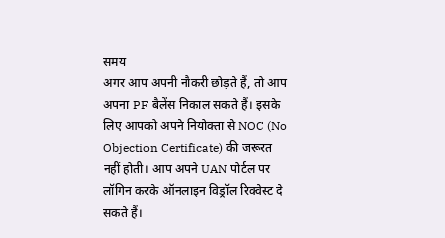समय
अगर आप अपनी नौकरी छोड़ते हैं, तो आप अपना PF बैलेंस निकाल सकते हैं। इसके लिए आपको अपने नियोक्ता से NOC (No Objection Certificate) की जरूरत नहीं होती। आप अपने UAN पोर्टल पर लॉगिन करके ऑनलाइन विड्रॉल रिक्वेस्ट दे सकते हैं।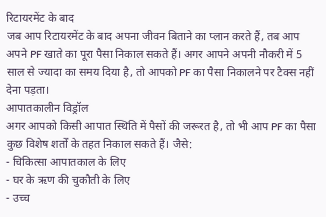रिटायरमेंट के बाद
जब आप रिटायरमेंट के बाद अपना जीवन बिताने का प्लान करते हैं, तब आप अपने PF खाते का पूरा पैसा निकाल सकते हैं। अगर आपने अपनी नौकरी में 5 साल से ज्यादा का समय दिया है, तो आपको PF का पैसा निकालने पर टैक्स नहीं देना पड़ता।
आपातकालीन विड्रॉल
अगर आपको किसी आपात स्थिति में पैसों की जरूरत है, तो भी आप PF का पैसा कुछ विशेष शर्तों के तहत निकाल सकते हैं। जैसे:
- चिकित्सा आपातकाल के लिए
- घर के ऋण की चुकौती के लिए
- उच्च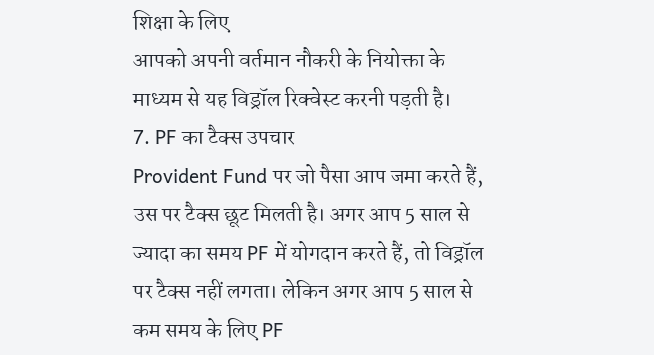शिक्षा के लिए
आपको अपनी वर्तमान नौकरी के नियोक्ता के माध्यम से यह विड्रॉल रिक्वेस्ट करनी पड़ती है।
7. PF का टैक्स उपचार
Provident Fund पर जो पैसा आप जमा करते हैं, उस पर टैक्स छूट मिलती है। अगर आप 5 साल से ज्यादा का समय PF में योगदान करते हैं, तो विड्रॉल पर टैक्स नहीं लगता। लेकिन अगर आप 5 साल से कम समय के लिए PF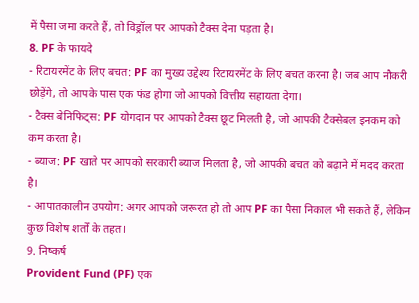में पैसा जमा करते हैं, तो विड्रॉल पर आपको टैक्स देना पड़ता है।
8. PF के फायदे
- रिटायरमेंट के लिए बचत: PF का मुख्य उद्देश्य रिटायरमेंट के लिए बचत करना है। जब आप नौकरी छोड़ेंगे, तो आपके पास एक फंड होगा जो आपको वित्तीय सहायता देगा।
- टैक्स बेनिफिट्स: PF योगदान पर आपको टैक्स छूट मिलती है, जो आपकी टैक्सेबल इनकम को कम करता है।
- ब्याज: PF खाते पर आपको सरकारी ब्याज मिलता है, जो आपकी बचत को बढ़ाने में मदद करता है।
- आपातकालीन उपयोग: अगर आपको जरूरत हो तो आप PF का पैसा निकाल भी सकते हैं, लेकिन कुछ विशेष शर्तों के तहत।
9. निष्कर्ष
Provident Fund (PF) एक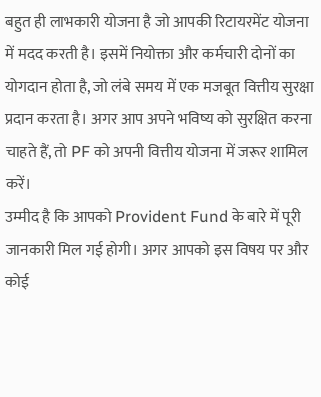बहुत ही लाभकारी योजना है जो आपकी रिटायरमेंट योजना में मदद करती है। इसमें नियोक्ता और कर्मचारी दोनों का योगदान होता है, जो लंबे समय में एक मजबूत वित्तीय सुरक्षा प्रदान करता है। अगर आप अपने भविष्य को सुरक्षित करना चाहते हैं, तो PF को अपनी वित्तीय योजना में जरूर शामिल करें।
उम्मीद है कि आपको Provident Fund के बारे में पूरी जानकारी मिल गई होगी। अगर आपको इस विषय पर और कोई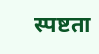स्पष्टता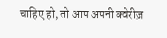चाहिए हो, तो आप अपनी क्वेरीज़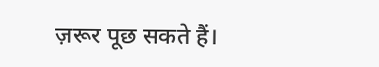ज़रूर पूछ सकते हैं।